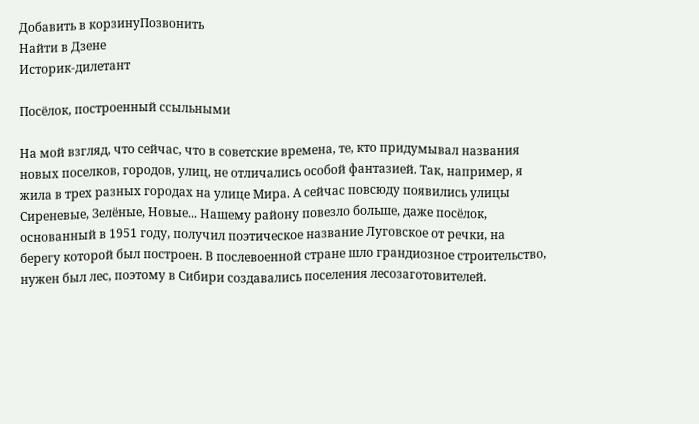Добавить в корзинуПозвонить
Найти в Дзене
Историк-дилетант

Посёлок, построенный ссыльными

На мой взгляд, что сейчас, что в советские времена, те, кто придумывал названия новых поселков, городов, улиц, не отличались особой фантазией. Так, например, я жила в трех разных городах на улице Мира. А сейчас повсюду появились улицы Сиреневые, Зелёные, Новые... Нашему району повезло больше, даже посёлок, основанный в 1951 году, получил поэтическое название Луговское от речки, на берегу которой был построен. В послевоенной стране шло грандиозное строительство, нужен был лес, поэтому в Сибири создавались поселения лесозаготовителей.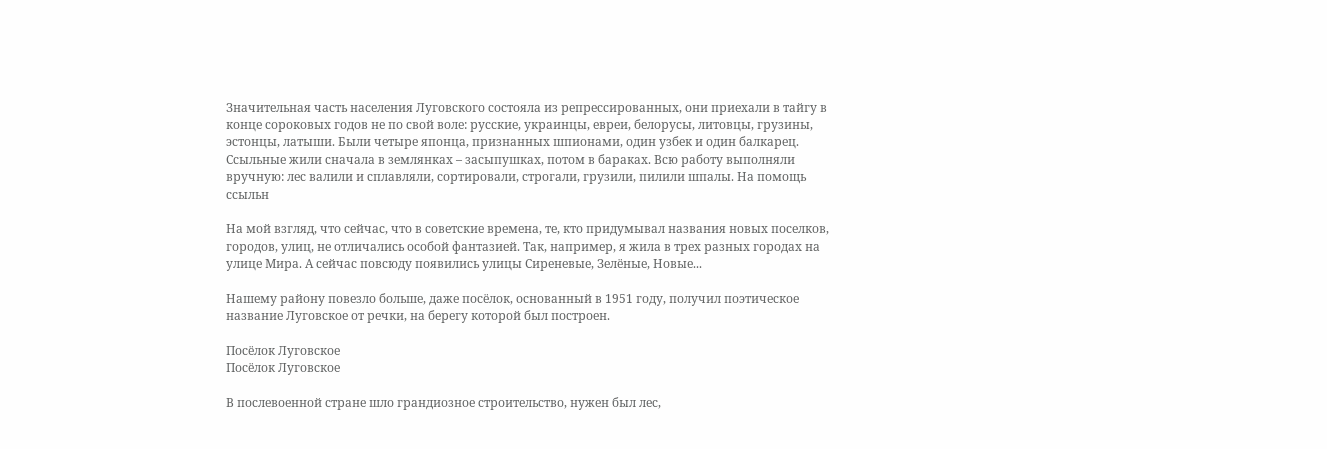Значительная часть населения Луговского состояла из репрессированных, они приехали в тайгу в конце сороковых годов не по свой воле: русские, украинцы, евреи, белорусы, литовцы, грузины, эстонцы, латыши. Были четыре японца, признанных шпионами, один узбек и один балкарец. Ссыльные жили сначала в землянках – засыпушках, потом в бараках. Всю работу выполняли вручную: лес валили и сплавляли, сортировали, строгали, грузили, пилили шпалы. На помощь ссыльн

На мой взгляд, что сейчас, что в советские времена, те, кто придумывал названия новых поселков, городов, улиц, не отличались особой фантазией. Так, например, я жила в трех разных городах на улице Мира. А сейчас повсюду появились улицы Сиреневые, Зелёные, Новые...

Нашему району повезло больше, даже посёлок, основанный в 1951 году, получил поэтическое название Луговское от речки, на берегу которой был построен.

Посёлок Луговское
Посёлок Луговское

В послевоенной стране шло грандиозное строительство, нужен был лес,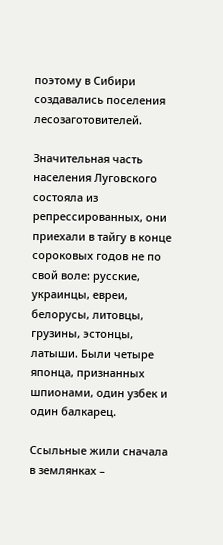поэтому в Сибири создавались поселения лесозаготовителей.

Значительная часть населения Луговского состояла из репрессированных, они приехали в тайгу в конце сороковых годов не по свой воле: русские, украинцы, евреи, белорусы, литовцы, грузины, эстонцы, латыши. Были четыре японца, признанных шпионами, один узбек и один балкарец.

Ссыльные жили сначала в землянках –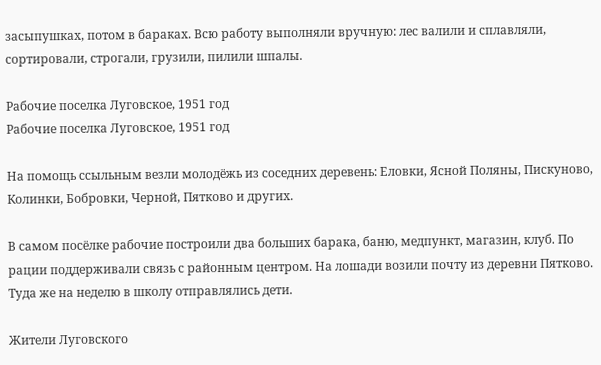засыпушках, потом в бараках. Всю работу выполняли вручную: лес валили и сплавляли, сортировали, строгали, грузили, пилили шпалы.

Рабочие поселка Луговское, 1951 год
Рабочие поселка Луговское, 1951 год

На помощь ссыльным везли молодёжь из соседних деревень: Еловки, Ясной Поляны, Пискуново, Колинки, Бобровки, Черной, Пятково и других.

В самом посёлке рабочие построили два больших барака, баню, медпункт, магазин, клуб. По рации поддерживали связь с районным центром. На лошади возили почту из деревни Пятково. Туда же на неделю в школу отправлялись дети.

Жители Луговского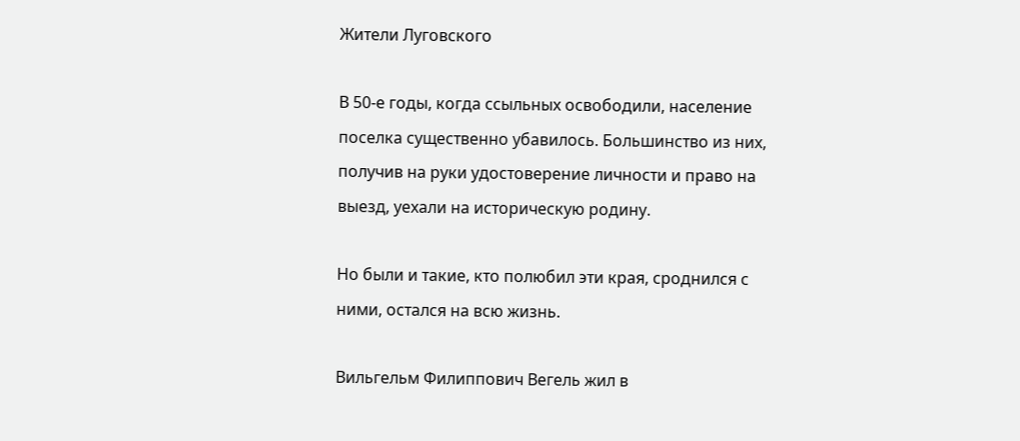Жители Луговского

В 50-е годы, когда ссыльных освободили, население поселка существенно убавилось. Большинство из них, получив на руки удостоверение личности и право на выезд, уехали на историческую родину.

Но были и такие, кто полюбил эти края, сроднился с ними, остался на всю жизнь.

Вильгельм Филиппович Вегель жил в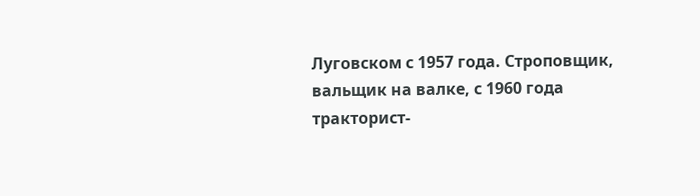Луговском с 1957 года. Строповщик, вальщик на валке, с 1960 года тракторист-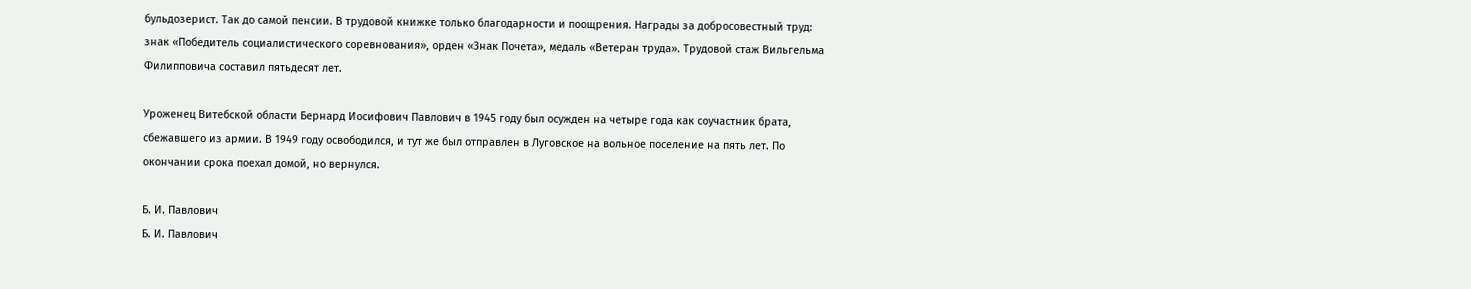бульдозерист. Так до самой пенсии. В трудовой книжке только благодарности и поощрения. Награды за добросовестный труд: знак «Победитель социалистического соревнования», орден «Знак Почета», медаль «Ветеран труда». Трудовой стаж Вильгельма Филипповича составил пятьдесят лет.

Уроженец Витебской области Бернард Иосифович Павлович в 1945 году был осужден на четыре года как соучастник брата, сбежавшего из армии. В 1949 году освободился, и тут же был отправлен в Луговское на вольное поселение на пять лет. По окончании срока поехал домой, но вернулся.

Б. И. Павлович
Б. И. Павлович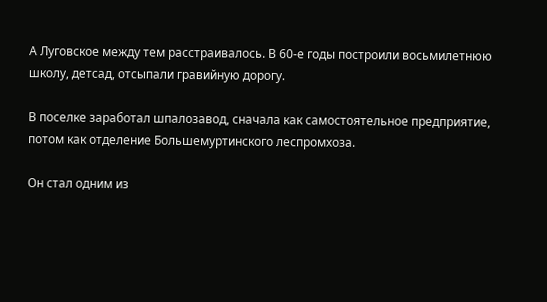А Луговское между тем расстраивалось. В 60-е годы построили восьмилетнюю школу, детсад, отсыпали гравийную дорогу.

В поселке заработал шпалозавод, сначала как самостоятельное предприятие, потом как отделение Большемуртинского леспромхоза.

Он стал одним из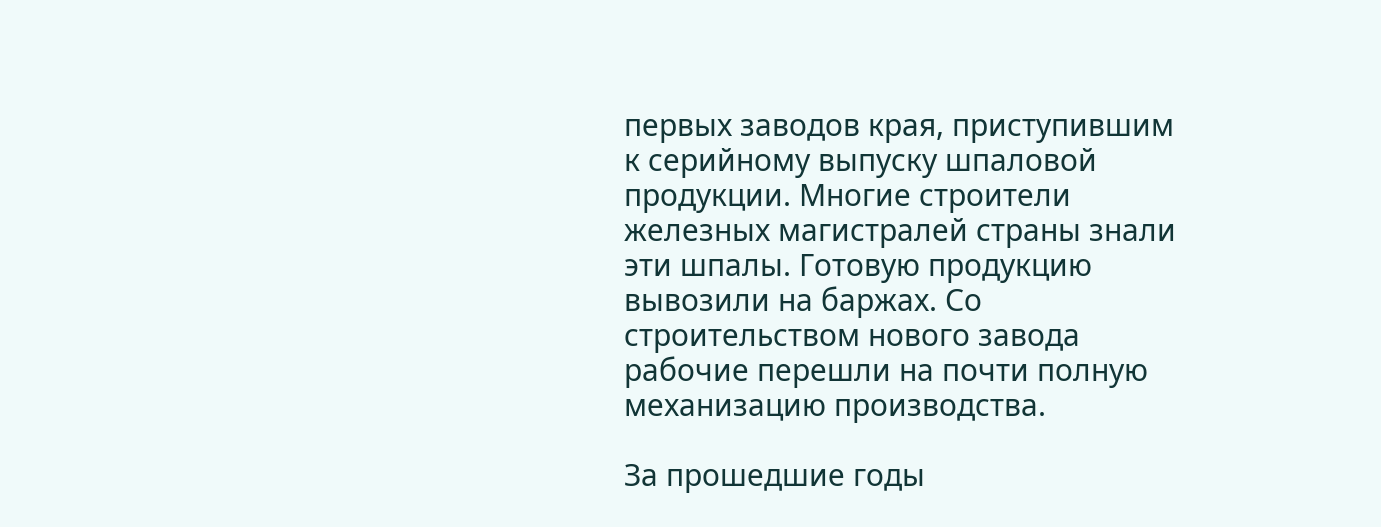первых заводов края, приступившим к серийному выпуску шпаловой продукции. Многие строители железных магистралей страны знали эти шпалы. Готовую продукцию вывозили на баржах. Со строительством нового завода рабочие перешли на почти полную механизацию производства.

За прошедшие годы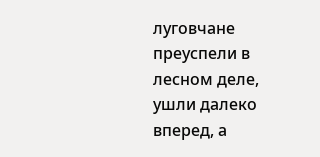луговчане преуспели в лесном деле, ушли далеко вперед, а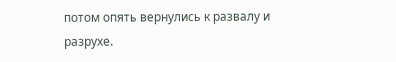потом опять вернулись к развалу и разрухе.